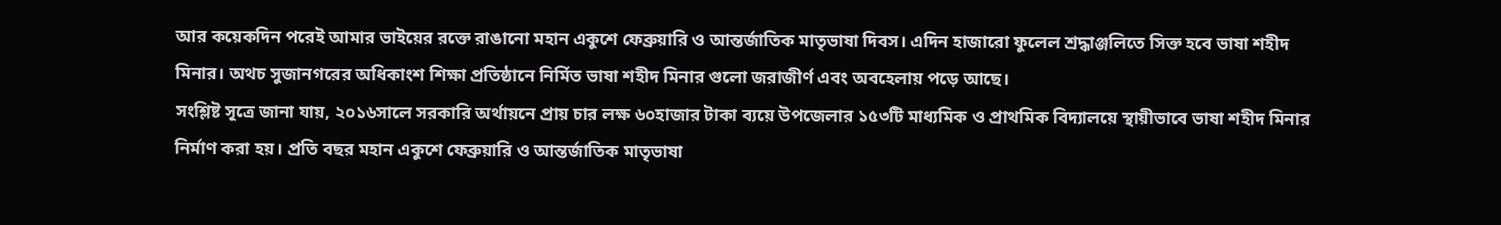আর কয়েকদিন পরেই আমার ভাইয়ের রক্তে রাঙানো মহান একুশে ফেব্রুয়ারি ও আন্তর্জাতিক মাতৃভাষা দিবস। এদিন হাজারো ফুলেল শ্রদ্ধাঞ্জলিতে সিক্ত হবে ভাষা শহীদ মিনার। অথচ সুজানগরের অধিকাংশ শিক্ষা প্রতিষ্ঠানে নির্মিত ভাষা শহীদ মিনার গুলো জরাজীর্ণ এবং অবহেলায় পড়ে আছে।
সংশ্লিষ্ট সূত্রে জানা যায়, ২০১৬সালে সরকারি অর্থায়নে প্রায় চার লক্ষ ৬০হাজার টাকা ব্যয়ে উপজেলার ১৫৩টি মাধ্যমিক ও প্রাথমিক বিদ্যালয়ে স্থায়ীভাবে ভাষা শহীদ মিনার নির্মাণ করা হয়। প্রতি বছর মহান একুশে ফেব্রুয়ারি ও আন্তর্জাতিক মাতৃভাষা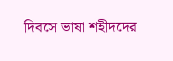দিবসে ভাষা শহীদদের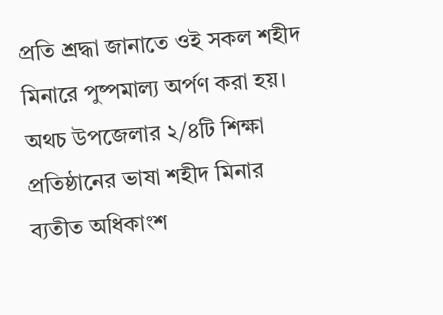প্রতি শ্রদ্ধা জানাতে ওই সকল শহীদ মিনারে পুষ্পমাল্য অর্পণ করা হয়। অথচ উপজেলার ২/৪টি শিক্ষা প্রতিষ্ঠানের ভাষা শহীদ মিনার ব্যতীত অধিকাংশ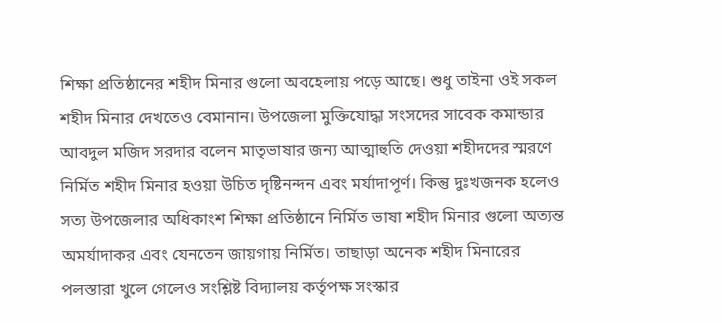শিক্ষা প্রতিষ্ঠানের শহীদ মিনার গুলো অবহেলায় পড়ে আছে। শুধু তাইনা ওই সকল শহীদ মিনার দেখতেও বেমানান। উপজেলা মুক্তিযোদ্ধা সংসদের সাবেক কমান্ডার আবদুল মজিদ সরদার বলেন মাতৃভাষার জন্য আত্মাহুতি দেওয়া শহীদদের স্মরণে নির্মিত শহীদ মিনার হওয়া উচিত দৃষ্টিনন্দন এবং মর্যাদাপূর্ণ। কিন্তু দুঃখজনক হলেও সত্য উপজেলার অধিকাংশ শিক্ষা প্রতিষ্ঠানে নির্মিত ভাষা শহীদ মিনার গুলো অত্যন্ত অমর্যাদাকর এবং যেনতেন জায়গায় নির্মিত। তাছাড়া অনেক শহীদ মিনারের পলস্তারা খুলে গেলেও সংশ্লিষ্ট বিদ্যালয় কর্তৃপক্ষ সংস্কার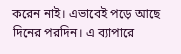করেন নাই। এভাবেই পড়ে আছে দিনের পরদিন। এ ব্যাপারে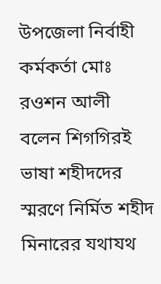উপজেলা নির্বাহী কর্মকর্তা মোঃ রওশন আলী বলেন শিগগিরই ভাষা শহীদদের স্মরণে নির্মিত শহীদ মিনারের যথাযথ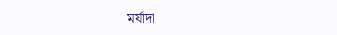মর্যাদা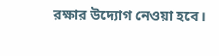রক্ষার উদ্যোগ নেওয়া হবে।